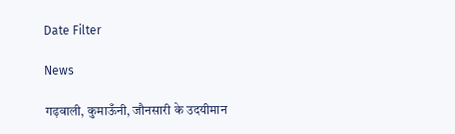Date Filter

News

गढ़वाली, कुमाऊँनी, जौनसारी के उदयीमान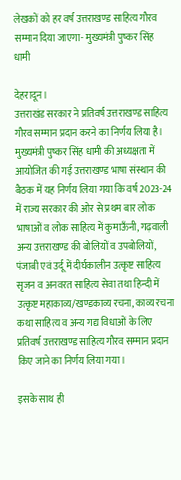लेखकों को हर वर्ष उत्तराखण्ड साहित्य गौरव सम्मान दिया जाएगा- मुख्यमंत्री पुष्कर सिंह धामी

देहरादून।
उत्तराखंड सरकार ने प्रतिवर्ष उत्तराखण्ड साहित्य गौरव सम्मान प्रदान करने का निर्णय लिया है। मुख्यमंत्री पुष्कर सिंह धामी की अध्यक्षता में आयोजित की गई उत्तराखण्ड भाषा संस्थान की बैठक में यह निर्णय लिया गया कि वर्ष 2023-24 में राज्य सरकार की ओर से प्रथम बार लोक भाषाओं व लोक साहित्य में कुमाऊँनी, गढ़वाली अन्य उत्तराखण्ड की बोलियों व उपबोलियों, पंजाबी एवं उर्दू में दीर्घकालीन उत्कृष्ट साहित्य सृजन व अनवरत साहित्य सेवा तथा हिन्दी में उत्कृष्ट महाकाव्य/खण्डकाव्य रचना, काव्य रचना कथा साहित्य व अन्य गद्य विधाओं के लिए प्रतिवर्ष उत्तराखण्ड साहित्य गौरव सम्मान प्रदान किए जाने का निर्णय लिया गया।

इसके साथ ही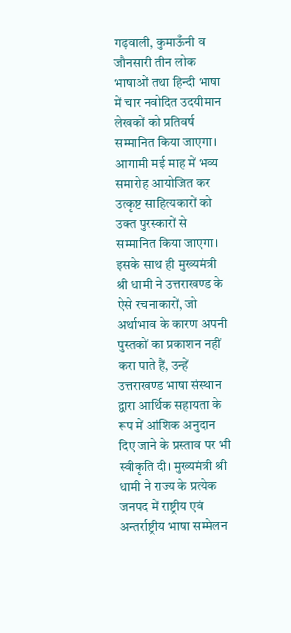गढ़वाली, कुमाऊँनी व जौनसारी तीन लोक भाषाओं तथा हिन्दी भाषा में चार नवोदित उदयीमान लेखकों को प्रतिवर्ष सम्मानित किया जाएगा। आगामी मई माह में भव्य समारोह आयोजित कर उत्कृष्ट साहित्यकारों को उक्त पुरस्कारों से सम्मानित किया जाएगा। इसके साथ ही मुख्यमंत्री श्री धामी ने उत्तराखण्ड के ऐसे रचनाकारों, जो अर्थाभाव के कारण अपनी पुस्तकों का प्रकाशन नहीं करा पाते हैं, उन्हें उत्तराखण्ड भाषा संस्थान द्वारा आर्थिक सहायता के रूप में आंशिक अनुदान दिए जाने के प्रस्ताव पर भी स्वीकृति दी। मुख्यमंत्री श्री धामी ने राज्य के प्रत्येक जनपद में राष्ट्रीय एवं अन्तर्राष्ट्रीय भाषा सम्मेलन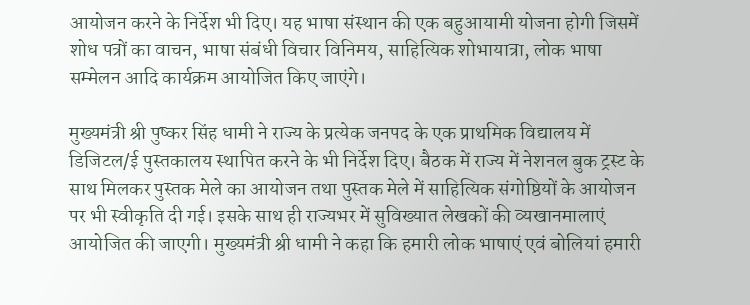आयोजन करने के निर्देश भी दिए। यह भाषा संस्थान की एक बहुआयामी योजना होगी जिसमें शोध पत्रों का वाचन, भाषा संबंधी विचार विनिमय, साहित्यिक शोभायात्रा, लोक भाषा सम्मेलन आदि कार्यक्रम आयोजित किए जाएंगे।

मुख्यमंत्री श्री पुष्कर सिंह धामी ने राज्य के प्रत्येक जनपद के एक प्राथमिक विद्यालय में डिजिटल/ई पुस्तकालय स्थापित करने के भी निर्देश दिए। बैठक में राज्य में नेशनल बुक ट्रस्ट के साथ मिलकर पुस्तक मेले का आयोजन तथा पुस्तक मेले में साहित्यिक संगोष्ठियों के आयोजन पर भी स्वीकृति दी गई। इसके साथ ही राज्यभर में सुविख्यात लेखकों की व्यखानमालाएं आयोजित की जाएगी। मुख्यमंत्री श्री धामी ने कहा कि हमारी लोक भाषाएं एवं बोलियां हमारी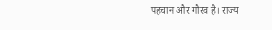पहचान और गौरव है। राज्य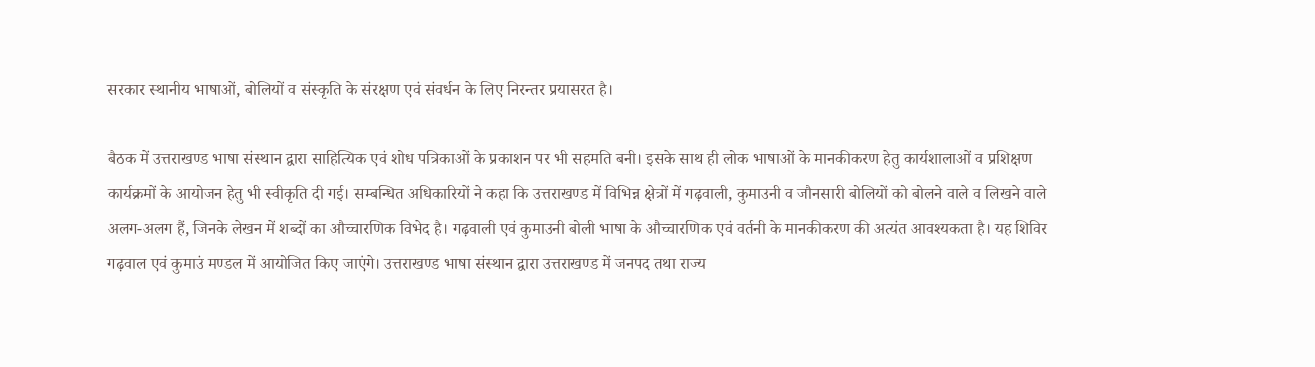सरकार स्थानीय भाषाओं, बोलियों व संस्कृति के संरक्षण एवं संवर्धन के लिए निरन्तर प्रयासरत है।

बैठक में उत्तराखण्ड भाषा संस्थान द्वारा साहित्यिक एवं शोध पत्रिकाओं के प्रकाशन पर भी सहमति बनी। इसके साथ ही लोक भाषाओं के मानकीकरण हेतु कार्यशालाओं व प्रशिक्षण कार्यक्रमों के आयोजन हेतु भी स्वीकृति दी गई। सम्बन्धित अधिकारियों ने कहा कि उत्तराखण्ड में विभिन्न क्षेत्रों में गढ़वाली, कुमाउनी व जौनसारी बोलियों को बोलने वाले व लिखने वाले अलग-अलग हैं, जिनके लेखन में शब्दों का औच्चारणिक विभेद है। गढ़वाली एवं कुमाउनी बोली भाषा के औच्चारणिक एवं वर्तनी के मानकीकरण की अत्यंत आवश्यकता है। यह शिविर गढ़वाल एवं कुमाउं मण्डल में आयोजित किए जाएंगे। उत्तराखण्ड भाषा संस्थान द्वारा उत्तराखण्ड में जनपद तथा राज्य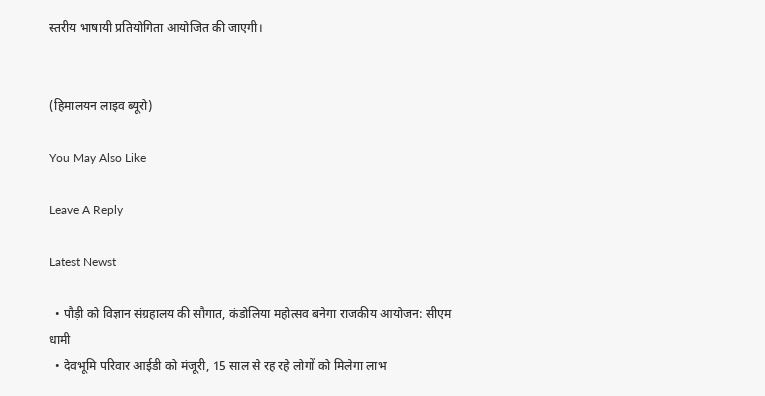स्तरीय भाषायी प्रतियोगिता आयोजित की जाएगी।


(हिमालयन लाइव ब्यूरो)

You May Also Like

Leave A Reply

Latest Newst

  • पौड़ी को विज्ञान संग्रहालय की सौगात, कंडोलिया महोत्सव बनेगा राजकीय आयोजन: सीएम धामी
  • देवभूमि परिवार आईडी को मंजूरी, 15 साल से रह रहे लोगों को मिलेगा लाभ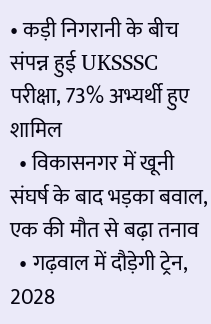• कड़ी निगरानी के बीच संपन्न हुई UKSSSC परीक्षा, 73% अभ्यर्थी हुए शामिल
  • विकासनगर में खूनी संघर्ष के बाद भड़का बवाल, एक की मौत से बढ़ा तनाव
  • गढ़वाल में दौड़ेगी ट्रेन, 2028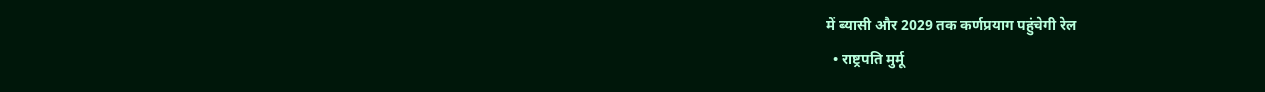में ब्यासी और 2029 तक कर्णप्रयाग पहुंचेगी रेल
  • राष्ट्रपति मुर्मू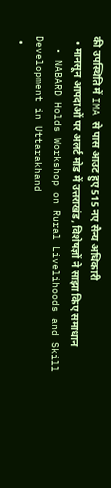की उपस्थिति में IMA से पास आउट हुए 515 नए सैन्य अधिकारी
  • मानसून आपदाओं पर अलर्ट मोड में उत्तराखंड, विशेषज्ञों ने साझा किए समाधान
  • NABARD Holds Workshop on Rural Livelihoods and Skill Development in Uttarakhand
  •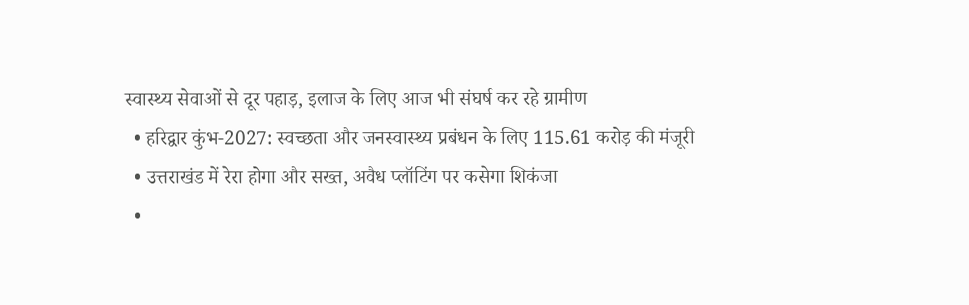स्वास्थ्य सेवाओं से दूर पहाड़, इलाज के लिए आज भी संघर्ष कर रहे ग्रामीण
  • हरिद्वार कुंभ-2027: स्वच्छता और जनस्वास्थ्य प्रबंधन के लिए 115.61 करोड़ की मंजूरी
  • उत्तराखंड में रेरा होगा और सख्त, अवैध प्लॉटिंग पर कसेगा शिकंजा
  •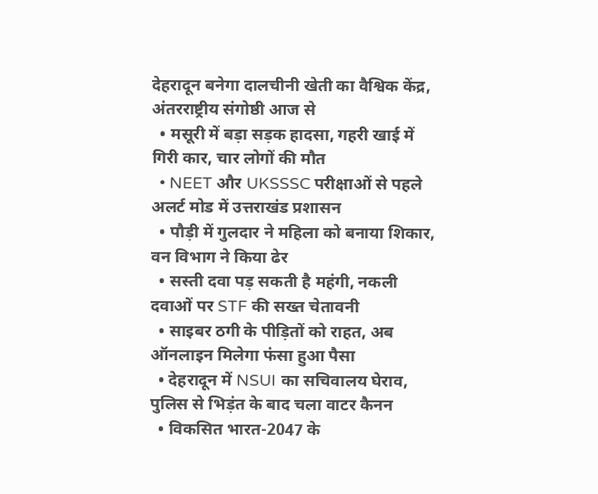देहरादून बनेगा दालचीनी खेती का वैश्विक केंद्र, अंतरराष्ट्रीय संगोष्ठी आज से
  • मसूरी में बड़ा सड़क हादसा, गहरी खाई में गिरी कार, चार लोगों की मौत
  • NEET और UKSSSC परीक्षाओं से पहले अलर्ट मोड में उत्तराखंड प्रशासन
  • पौड़ी में गुलदार ने महिला को बनाया शिकार, वन विभाग ने किया ढेर
  • सस्ती दवा पड़ सकती है महंगी, नकली दवाओं पर STF की सख्त चेतावनी
  • साइबर ठगी के पीड़ितों को राहत, अब ऑनलाइन मिलेगा फंसा हुआ पैसा
  • देहरादून में NSUI का सचिवालय घेराव, पुलिस से भिड़ंत के बाद चला वाटर कैनन
  • विकसित भारत-2047 के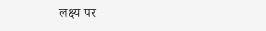लक्ष्य पर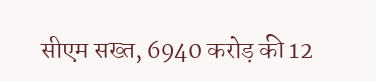सीएम सख्त, 6940 करोड़ की 12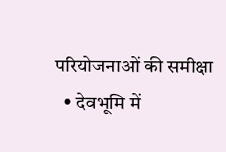परियोजनाओं की समीक्षा
  • देवभूमि में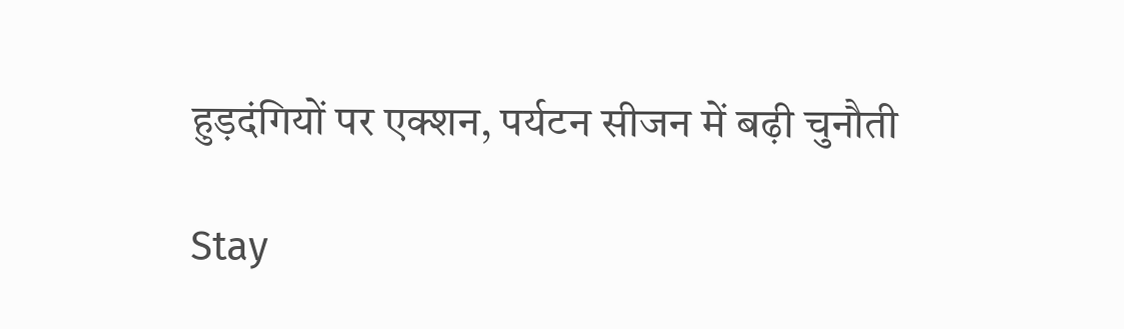हुड़दंगियों पर एक्शन, पर्यटन सीजन में बढ़ी चुनौती

Stay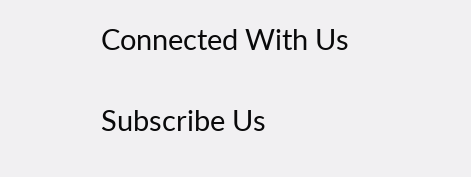Connected With Us

Subscribe Us